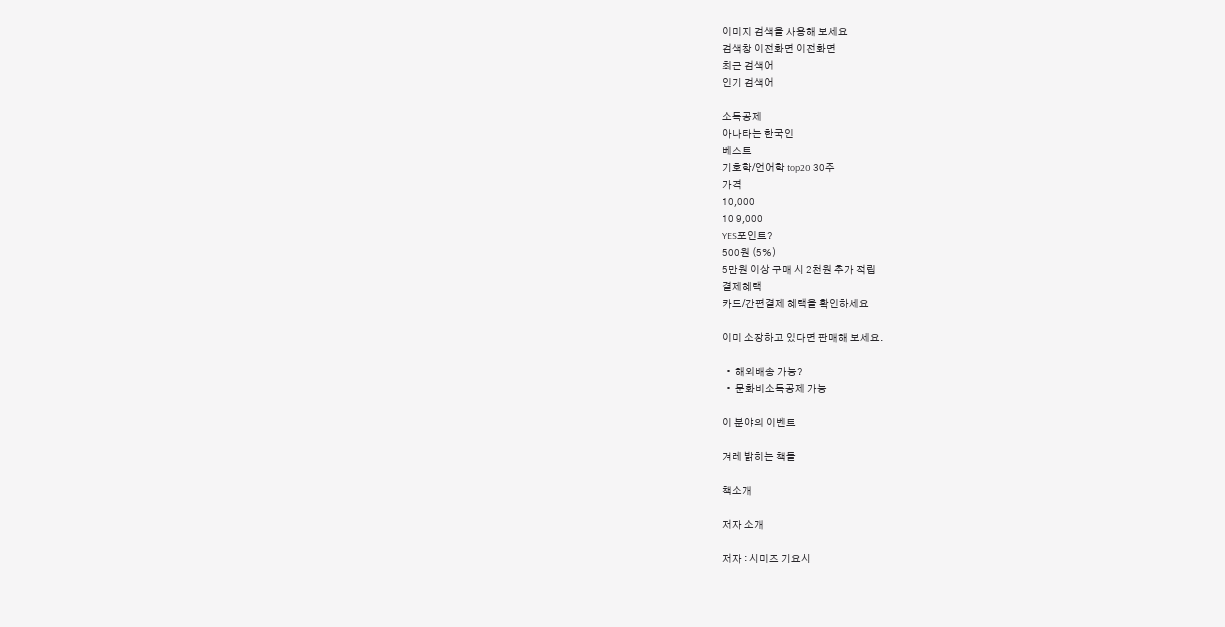이미지 검색을 사용해 보세요
검색창 이전화면 이전화면
최근 검색어
인기 검색어

소득공제
아나타는 한국인
베스트
기호학/언어학 top20 30주
가격
10,000
10 9,000
YES포인트?
500원 (5%)
5만원 이상 구매 시 2천원 추가 적립
결제혜택
카드/간편결제 혜택을 확인하세요

이미 소장하고 있다면 판매해 보세요.

  •  해외배송 가능?
  •  문화비소득공제 가능

이 분야의 이벤트

겨레 밝히는 책들

책소개

저자 소개

저자 : 시미즈 기요시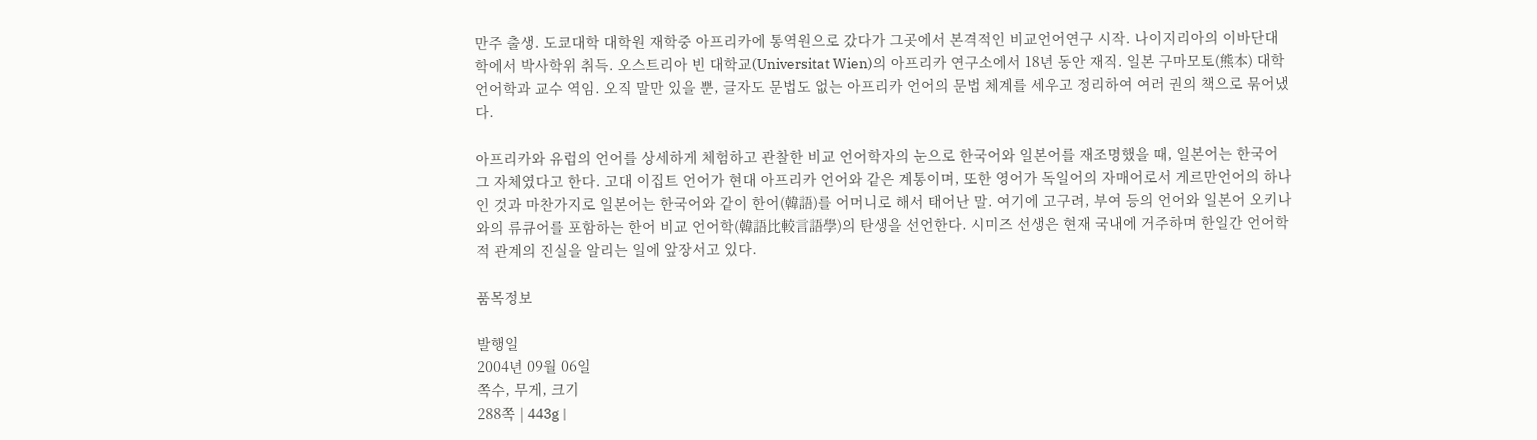만주 출생. 도쿄대학 대학원 재학중 아프리카에 통역원으로 갔다가 그곳에서 본격적인 비교언어연구 시작. 나이지리아의 이바단대학에서 박사학위 취득. 오스트리아 빈 대학교(Universitat Wien)의 아프리카 연구소에서 18년 동안 재직. 일본 구마모토(熊本) 대학 언어학과 교수 역임. 오직 말만 있을 뿐, 글자도 문법도 없는 아프리카 언어의 문법 체계를 세우고 정리하여 여러 권의 책으로 묶어냈다.

아프리카와 유럽의 언어를 상세하게 체험하고 관찰한 비교 언어학자의 눈으로 한국어와 일본어를 재조명했을 때, 일본어는 한국어 그 자체였다고 한다. 고대 이집트 언어가 현대 아프리카 언어와 같은 계통이며, 또한 영어가 독일어의 자매어로서 게르만언어의 하나인 것과 마찬가지로 일본어는 한국어와 같이 한어(韓語)를 어머니로 해서 태어난 말. 여기에 고구려, 부여 등의 언어와 일본어 오키나와의 류큐어를 포함하는 한어 비교 언어학(韓語比較言語學)의 탄생을 선언한다. 시미즈 선생은 현재 국내에 거주하며 한일간 언어학적 관계의 진실을 알리는 일에 앞장서고 있다.

품목정보

발행일
2004년 09월 06일
쪽수, 무게, 크기
288쪽 | 443g |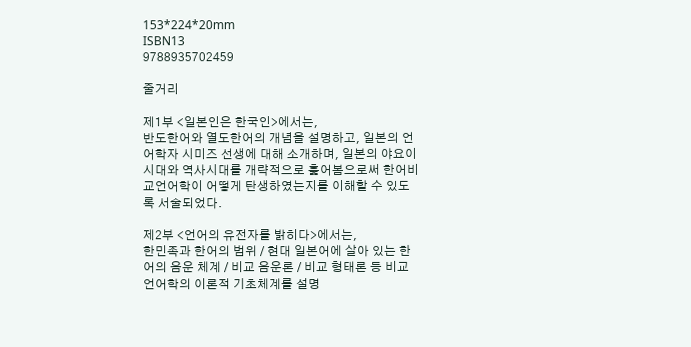153*224*20mm
ISBN13
9788935702459

줄거리

제1부 <일본인은 한국인>에서는,
반도한어와 열도한어의 개념을 설명하고, 일본의 언어학자 시미즈 선생에 대해 소개하며, 일본의 야요이 시대와 역사시대를 개략적으로 훑어봄으로써 한어비교언어학이 어떻게 탄생하였는지를 이해할 수 있도록 서술되었다.

제2부 <언어의 유전자를 밝히다>에서는,
한민족과 한어의 범위 / 현대 일본어에 살아 있는 한어의 음운 체계 / 비교 음운론 / 비교 형태론 등 비교언어학의 이론적 기초체계를 설명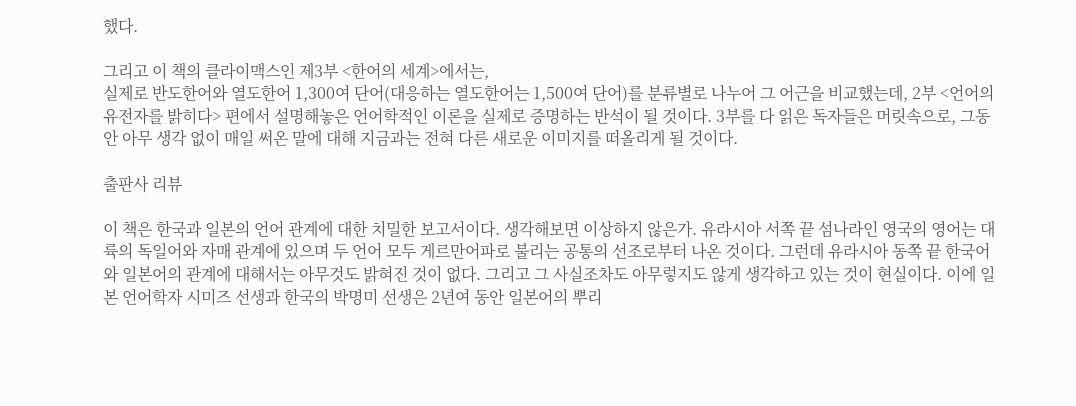했다.

그리고 이 책의 클라이맥스인 제3부 <한어의 세계>에서는,
실제로 반도한어와 열도한어 1,300여 단어(대응하는 열도한어는 1,500여 단어)를 분류별로 나누어 그 어근을 비교했는데, 2부 <언어의 유전자를 밝히다> 편에서 설명해놓은 언어학적인 이론을 실제로 증명하는 반석이 될 것이다. 3부를 다 읽은 독자들은 머릿속으로, 그동안 아무 생각 없이 매일 써온 말에 대해 지금과는 전혀 다른 새로운 이미지를 떠올리게 될 것이다.

출판사 리뷰

이 책은 한국과 일본의 언어 관계에 대한 치밀한 보고서이다. 생각해보면 이상하지 않은가. 유라시아 서쪽 끝 섬나라인 영국의 영어는 대륙의 독일어와 자매 관계에 있으며 두 언어 모두 게르만어파로 불리는 공통의 선조로부터 나온 것이다. 그런데 유라시아 동쪽 끝 한국어와 일본어의 관계에 대해서는 아무것도 밝혀진 것이 없다. 그리고 그 사실조차도 아무렇지도 않게 생각하고 있는 것이 현실이다. 이에 일본 언어학자 시미즈 선생과 한국의 박명미 선생은 2년여 동안 일본어의 뿌리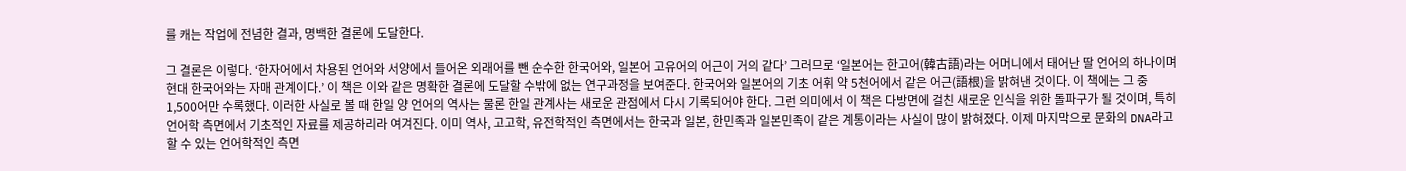를 캐는 작업에 전념한 결과, 명백한 결론에 도달한다.

그 결론은 이렇다. ‘한자어에서 차용된 언어와 서양에서 들어온 외래어를 뺀 순수한 한국어와, 일본어 고유어의 어근이 거의 같다’ 그러므로 ‘일본어는 한고어(韓古語)라는 어머니에서 태어난 딸 언어의 하나이며 현대 한국어와는 자매 관계이다.’ 이 책은 이와 같은 명확한 결론에 도달할 수밖에 없는 연구과정을 보여준다. 한국어와 일본어의 기초 어휘 약 5천어에서 같은 어근(語根)을 밝혀낸 것이다. 이 책에는 그 중 1,500어만 수록했다. 이러한 사실로 볼 때 한일 양 언어의 역사는 물론 한일 관계사는 새로운 관점에서 다시 기록되어야 한다. 그런 의미에서 이 책은 다방면에 걸친 새로운 인식을 위한 돌파구가 될 것이며, 특히 언어학 측면에서 기초적인 자료를 제공하리라 여겨진다. 이미 역사, 고고학, 유전학적인 측면에서는 한국과 일본, 한민족과 일본민족이 같은 계통이라는 사실이 많이 밝혀졌다. 이제 마지막으로 문화의 DNA라고 할 수 있는 언어학적인 측면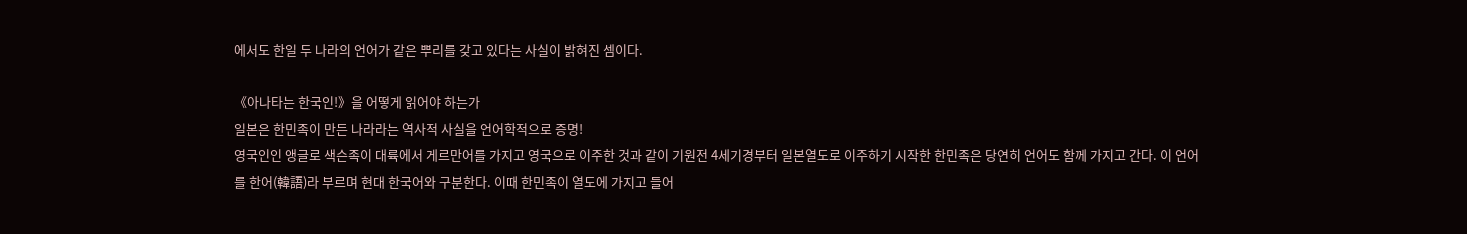에서도 한일 두 나라의 언어가 같은 뿌리를 갖고 있다는 사실이 밝혀진 셈이다.

《아나타는 한국인!》을 어떻게 읽어야 하는가
일본은 한민족이 만든 나라라는 역사적 사실을 언어학적으로 증명!
영국인인 앵글로 색슨족이 대륙에서 게르만어를 가지고 영국으로 이주한 것과 같이 기원전 4세기경부터 일본열도로 이주하기 시작한 한민족은 당연히 언어도 함께 가지고 간다. 이 언어를 한어(韓語)라 부르며 현대 한국어와 구분한다. 이때 한민족이 열도에 가지고 들어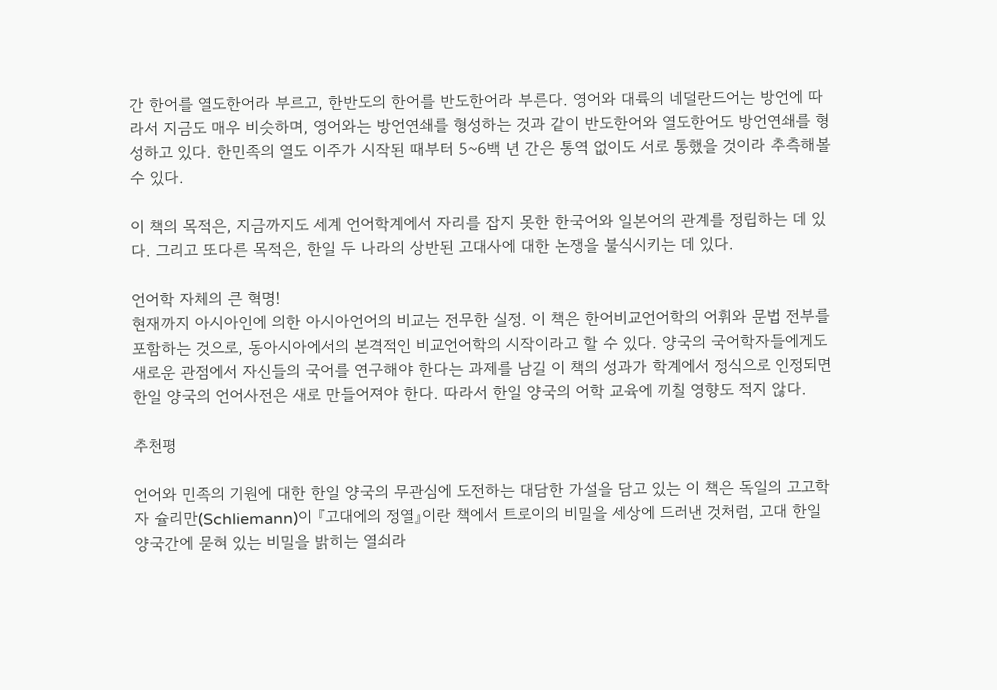간 한어를 열도한어라 부르고, 한반도의 한어를 반도한어라 부른다. 영어와 대륙의 네덜란드어는 방언에 따라서 지금도 매우 비슷하며, 영어와는 방언연쇄를 형성하는 것과 같이 반도한어와 열도한어도 방언연쇄를 형성하고 있다. 한민족의 열도 이주가 시작된 때부터 5~6백 년 간은 통역 없이도 서로 통했을 것이라 추측해볼 수 있다.

이 책의 목적은, 지금까지도 세계 언어학계에서 자리를 잡지 못한 한국어와 일본어의 관계를 정립하는 데 있다. 그리고 또다른 목적은, 한일 두 나라의 상반된 고대사에 대한 논쟁을 불식시키는 데 있다.

언어학 자체의 큰 혁명!
현재까지 아시아인에 의한 아시아언어의 비교는 전무한 실정. 이 책은 한어비교언어학의 어휘와 문법 전부를 포함하는 것으로, 동아시아에서의 본격적인 비교언어학의 시작이라고 할 수 있다. 양국의 국어학자들에게도 새로운 관점에서 자신들의 국어를 연구해야 한다는 과제를 남길 이 책의 성과가 학계에서 정식으로 인정되면 한일 양국의 언어사전은 새로 만들어져야 한다. 따라서 한일 양국의 어학 교육에 끼칠 영향도 적지 않다.

추천평

언어와 민족의 기원에 대한 한일 양국의 무관심에 도전하는 대담한 가설을 담고 있는 이 책은 독일의 고고학자 슐리만(Schliemann)이 『고대에의 정열』이란 책에서 트로이의 비밀을 세상에 드러낸 것처럼, 고대 한일 양국간에 묻혀 있는 비밀을 밝히는 열쇠라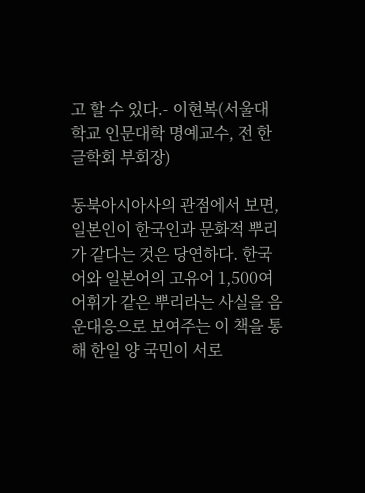고 할 수 있다.- 이현복(서울대학교 인문대학 명예교수, 전 한글학회 부회장)

동북아시아사의 관점에서 보면, 일본인이 한국인과 문화적 뿌리가 같다는 것은 당연하다. 한국어와 일본어의 고유어 1,500여 어휘가 같은 뿌리라는 사실을 음운대응으로 보여주는 이 책을 통해 한일 양 국민이 서로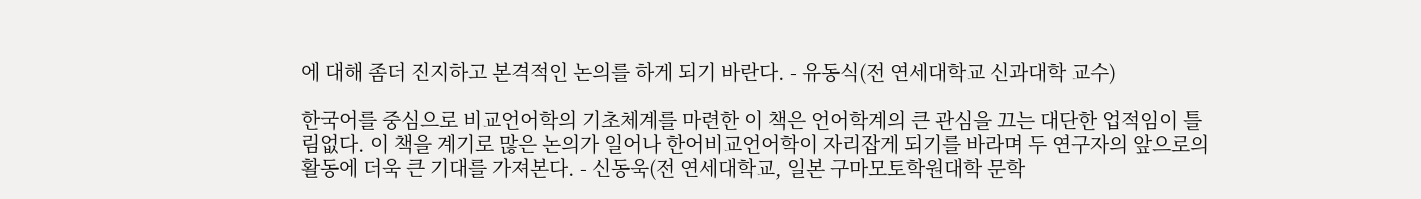에 대해 좀더 진지하고 본격적인 논의를 하게 되기 바란다. - 유동식(전 연세대학교 신과대학 교수)

한국어를 중심으로 비교언어학의 기초체계를 마련한 이 책은 언어학계의 큰 관심을 끄는 대단한 업적임이 틀림없다. 이 책을 계기로 많은 논의가 일어나 한어비교언어학이 자리잡게 되기를 바라며 두 연구자의 앞으로의 활동에 더욱 큰 기대를 가져본다. - 신동욱(전 연세대학교, 일본 구마모토학원대학 문학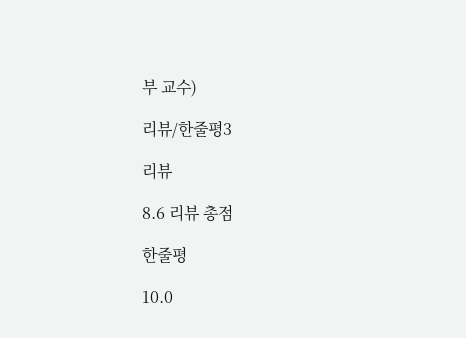부 교수)

리뷰/한줄평3

리뷰

8.6 리뷰 총점

한줄평

10.0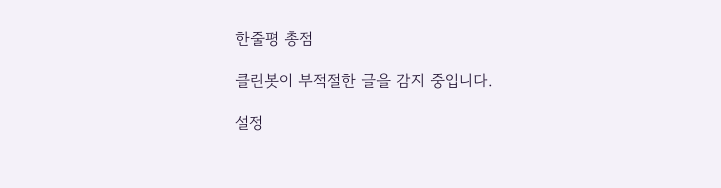한줄평 총점

클린봇이 부적절한 글을 감지 중입니다.

설정